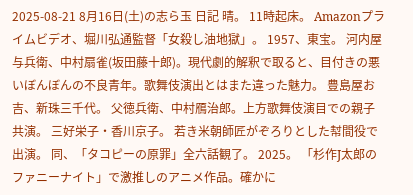2025-08-21 8月16日(土)の志ら玉 日記 晴。 11時起床。 Amazonプライムビデオ、堀川弘通監督「女殺し油地獄」。 1957、東宝。 河内屋与兵衛、中村扇雀(坂田藤十郎)。現代劇的解釈で取ると、目付きの悪いぼんぼんの不良青年。歌舞伎演出とはまた違った魅力。 豊島屋お吉、新珠三千代。 父徳兵衛、中村鴈治郎。上方歌舞伎演目での親子共演。 三好栄子・香川京子。 若き米朝師匠がぞろりとした幇間役で出演。 同、「タコピーの原罪」全六話観了。 2025。 「杉作J太郎のファニーナイト」で激推しのアニメ作品。確かに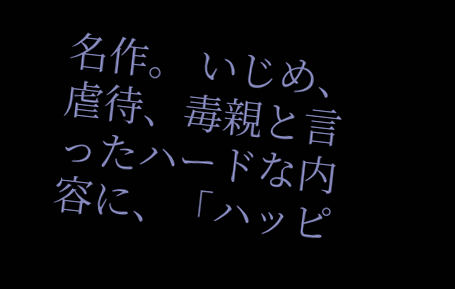名作。 いじめ、虐待、毒親と言ったハードな内容に、「ハッピ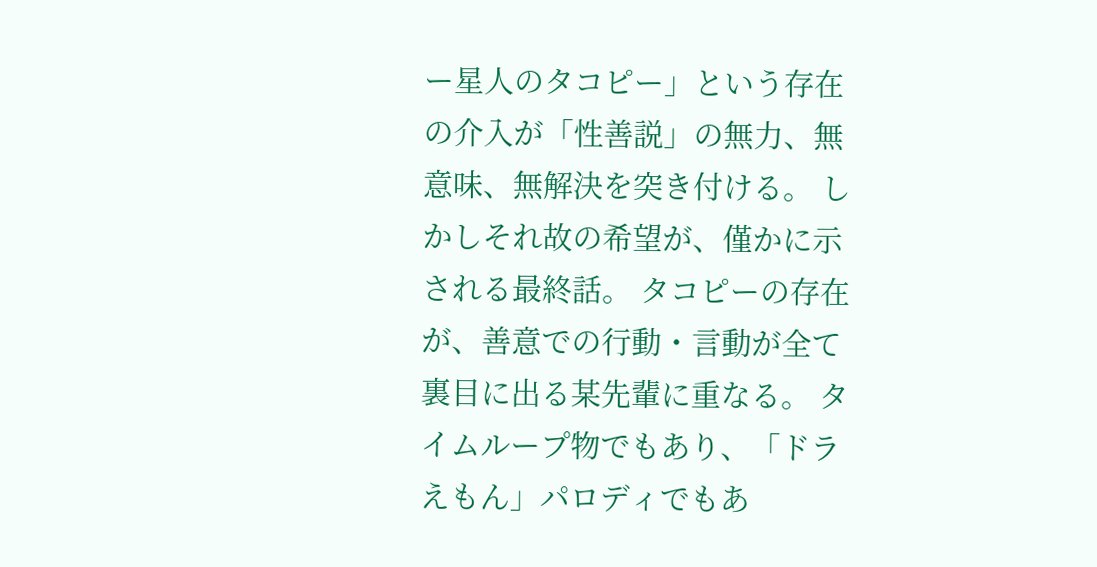ー星人のタコピー」という存在の介入が「性善説」の無力、無意味、無解決を突き付ける。 しかしそれ故の希望が、僅かに示される最終話。 タコピーの存在が、善意での行動・言動が全て裏目に出る某先輩に重なる。 タイムループ物でもあり、「ドラえもん」パロディでもあ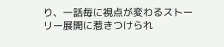り、一話毎に視点が変わるストーリー展開に惹きつけられ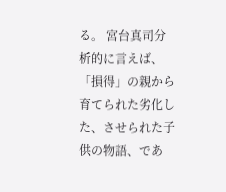る。 宮台真司分析的に言えば、「損得」の親から育てられた劣化した、させられた子供の物語、であ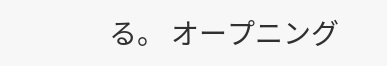る。 オープニング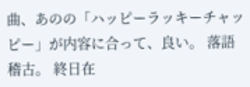曲、あのの「ハッピーラッキーチャッピー」が内容に合って、良い。 落語稽古。 終日在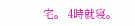宅。 4時就寝。